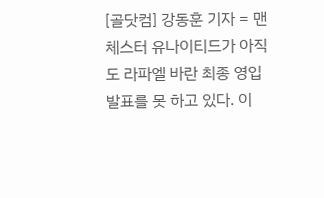[골닷컴] 강동훈 기자 = 맨체스터 유나이티드가 아직도 라파엘 바란 최종 영입 발표를 못 하고 있다. 이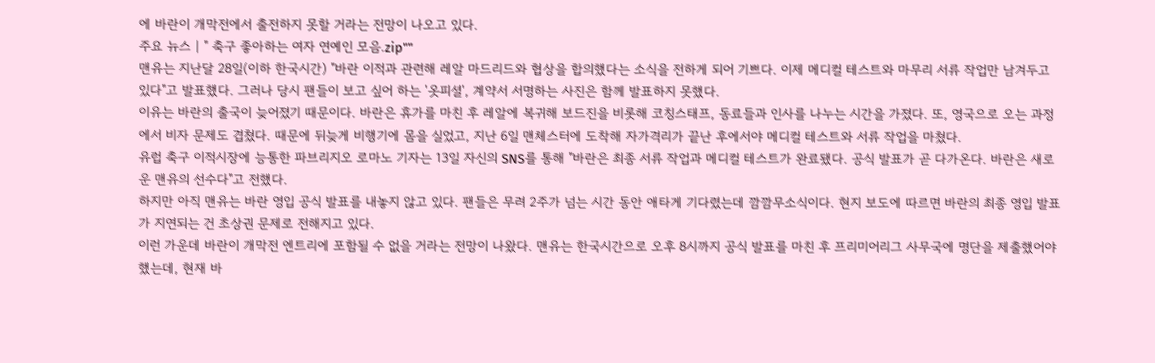에 바란이 개막전에서 출전하지 못할 거라는 전망이 나오고 있다.
주요 뉴스 | " 축구 좋아하는 여자 연예인 모음.zip""
맨유는 지난달 28일(이하 한국시간) "바란 이적과 관련해 레알 마드리드와 협상을 합의했다는 소식을 전하게 되어 기쁘다. 이제 메디컬 테스트와 마무리 서류 작업만 남겨두고 있다"고 발표했다. 그러나 당시 팬들이 보고 싶어 하는 '옷피셜', 계약서 서명하는 사진은 함께 발표하지 못했다.
이유는 바란의 출국이 늦어졌기 때문이다. 바란은 휴가를 마친 후 레알에 복귀해 보드진을 비롯해 코칭스태프, 동료들과 인사를 나누는 시간을 가졌다. 또, 영국으로 오는 과정에서 비자 문제도 겹쳤다. 때문에 뒤늦게 비행기에 몸을 실었고, 지난 6일 맨체스터에 도착해 자가격리가 끝난 후에서야 메디컬 테스트와 서류 작업을 마쳤다.
유럽 축구 이적시장에 능통한 파브리지오 로마노 기자는 13일 자신의 SNS를 통해 "바란은 최종 서류 작업과 메디컬 테스트가 완료됐다. 공식 발표가 곧 다가온다. 바란은 새로운 맨유의 선수다"고 전했다.
하지만 아직 맨유는 바란 영입 공식 발표를 내놓지 않고 있다. 팬들은 무려 2주가 넘는 시간 동안 애타게 기다렸는데 깜깜무소식이다. 현지 보도에 따르면 바란의 최종 영입 발표가 지연되는 건 초상권 문제로 전해지고 있다.
이런 가운데 바란이 개막전 엔트리에 포함될 수 없을 거라는 전망이 나왔다. 맨유는 한국시간으로 오후 8시까지 공식 발표를 마친 후 프리미어리그 사무국에 명단을 제출했어야 했는데, 현재 바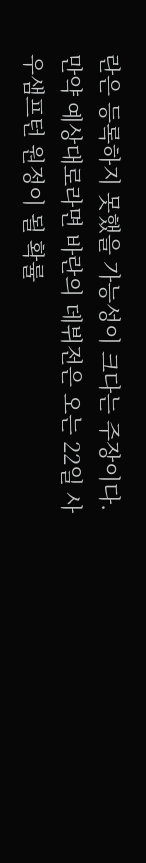란은 등록하지 못했을 가능성이 크다는 주장이다. 만약 예상대로라면 바란의 데뷔전은 오는 22일 사우샘프턴 원정이 될 확률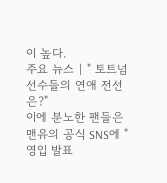이 높다.
주요 뉴스 | " 토트넘 선수들의 연애 전선은?"
이에 분노한 팬들은 맨유의 공식 SNS에 "영입 발표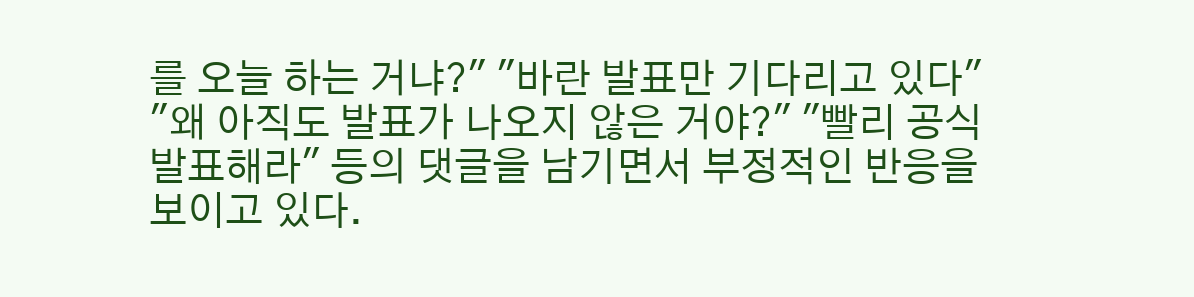를 오늘 하는 거냐?" "바란 발표만 기다리고 있다" "왜 아직도 발표가 나오지 않은 거야?" "빨리 공식 발표해라" 등의 댓글을 남기면서 부정적인 반응을 보이고 있다.